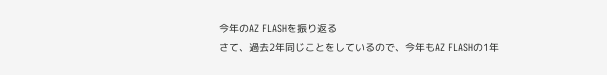今年のAZ FLASHを振り返る
さて、過去2年同じことをしているので、今年もAZ FLASHの1年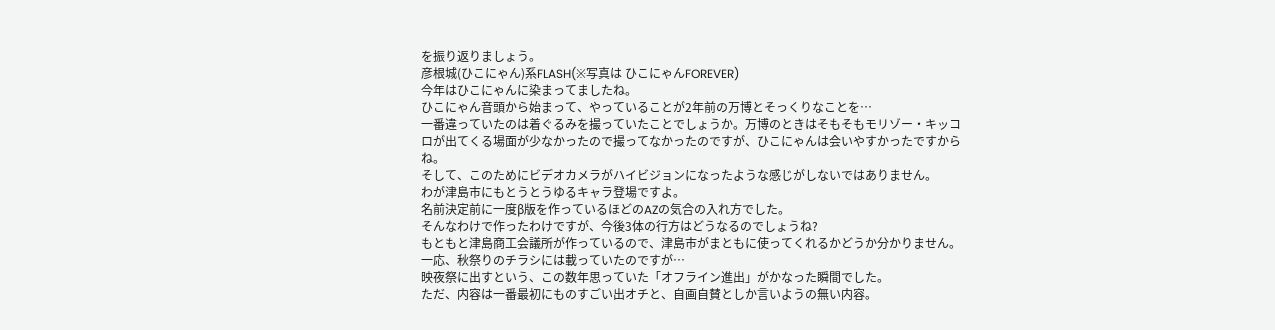を振り返りましょう。
彦根城(ひこにゃん)系FLASH(※写真は ひこにゃんFOREVER)
今年はひこにゃんに染まってましたね。
ひこにゃん音頭から始まって、やっていることが2年前の万博とそっくりなことを…
一番違っていたのは着ぐるみを撮っていたことでしょうか。万博のときはそもそもモリゾー・キッコロが出てくる場面が少なかったので撮ってなかったのですが、ひこにゃんは会いやすかったですからね。
そして、このためにビデオカメラがハイビジョンになったような感じがしないではありません。
わが津島市にもとうとうゆるキャラ登場ですよ。
名前決定前に一度β版を作っているほどのAZの気合の入れ方でした。
そんなわけで作ったわけですが、今後3体の行方はどうなるのでしょうね?
もともと津島商工会議所が作っているので、津島市がまともに使ってくれるかどうか分かりません。
一応、秋祭りのチラシには載っていたのですが…
映夜祭に出すという、この数年思っていた「オフライン進出」がかなった瞬間でした。
ただ、内容は一番最初にものすごい出オチと、自画自賛としか言いようの無い内容。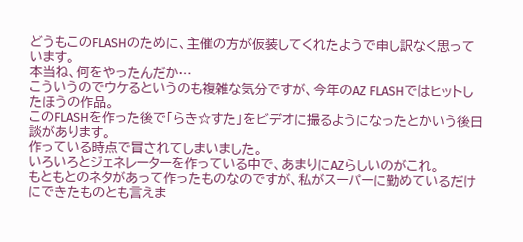どうもこのFLASHのために、主催の方が仮装してくれたようで申し訳なく思っています。
本当ね、何をやったんだか…
こういうのでウケるというのも複雑な気分ですが、今年のAZ FLASHではヒットしたほうの作品。
このFLASHを作った後で「らき☆すた」をビデオに撮るようになったとかいう後日談があります。
作っている時点で冒されてしまいました。
いろいろとジェネレーターを作っている中で、あまりにAZらしいのがこれ。
もともとのネタがあって作ったものなのですが、私がスーパーに勤めているだけにできたものとも言えま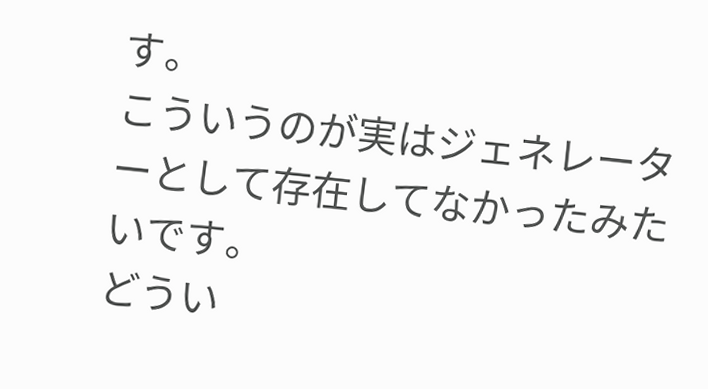す。
こういうのが実はジェネレーターとして存在してなかったみたいです。
どうい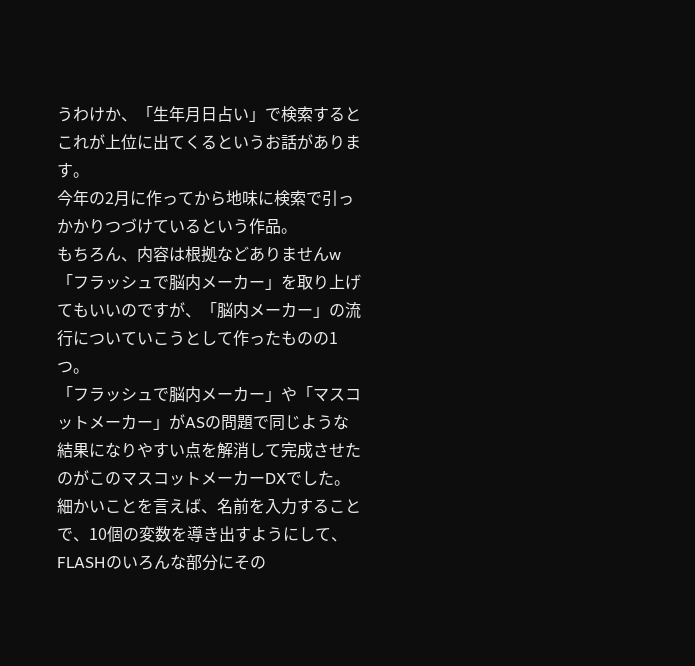うわけか、「生年月日占い」で検索するとこれが上位に出てくるというお話があります。
今年の2月に作ってから地味に検索で引っかかりつづけているという作品。
もちろん、内容は根拠などありませんw
「フラッシュで脳内メーカー」を取り上げてもいいのですが、「脳内メーカー」の流行についていこうとして作ったものの1つ。
「フラッシュで脳内メーカー」や「マスコットメーカー」がASの問題で同じような結果になりやすい点を解消して完成させたのがこのマスコットメーカーDXでした。
細かいことを言えば、名前を入力することで、10個の変数を導き出すようにして、FLASHのいろんな部分にその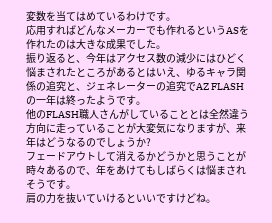変数を当てはめているわけです。
応用すればどんなメーカーでも作れるというASを作れたのは大きな成果でした。
振り返ると、今年はアクセス数の減少にはひどく悩まされたところがあるとはいえ、ゆるキャラ関係の追究と、ジェネレーターの追究でAZ FLASHの一年は終ったようです。
他のFLASH職人さんがしていることとは全然違う方向に走っていることが大変気になりますが、来年はどうなるのでしょうか?
フェードアウトして消えるかどうかと思うことが時々あるので、年をあけてもしばらくは悩まされそうです。
肩の力を抜いていけるといいですけどね。